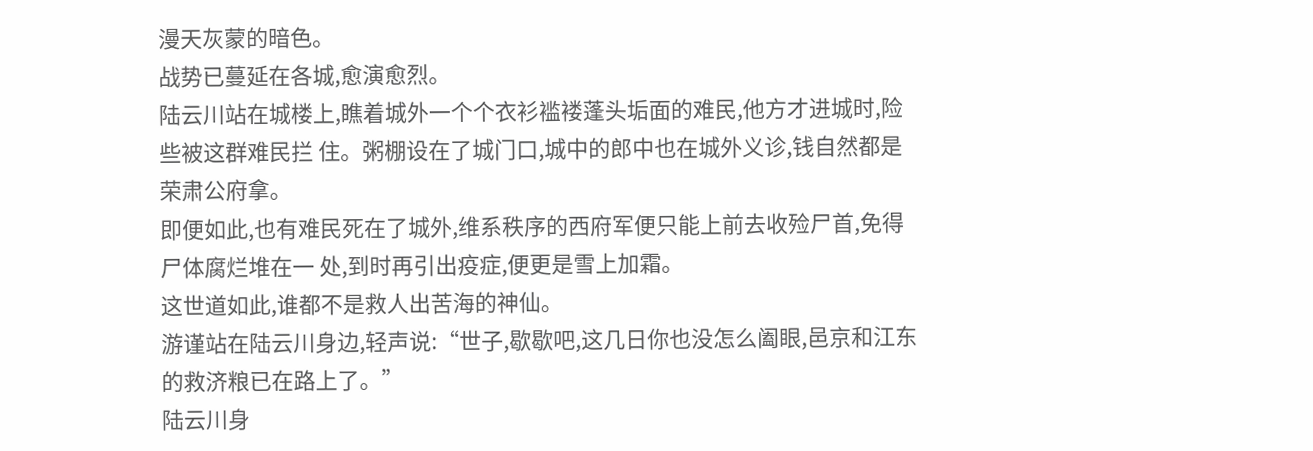漫天灰蒙的暗色。
战势已蔓延在各城,愈演愈烈。
陆云川站在城楼上,瞧着城外一个个衣衫褴褛蓬头垢面的难民,他方才进城时,险些被这群难民拦 住。粥棚设在了城门口,城中的郎中也在城外义诊,钱自然都是荣肃公府拿。
即便如此,也有难民死在了城外,维系秩序的西府军便只能上前去收殓尸首,免得尸体腐烂堆在一 处,到时再引出疫症,便更是雪上加霜。
这世道如此,谁都不是救人出苦海的神仙。
游谨站在陆云川身边,轻声说:“世子,歇歇吧,这几日你也没怎么阖眼,邑京和江东的救济粮已在路上了。”
陆云川身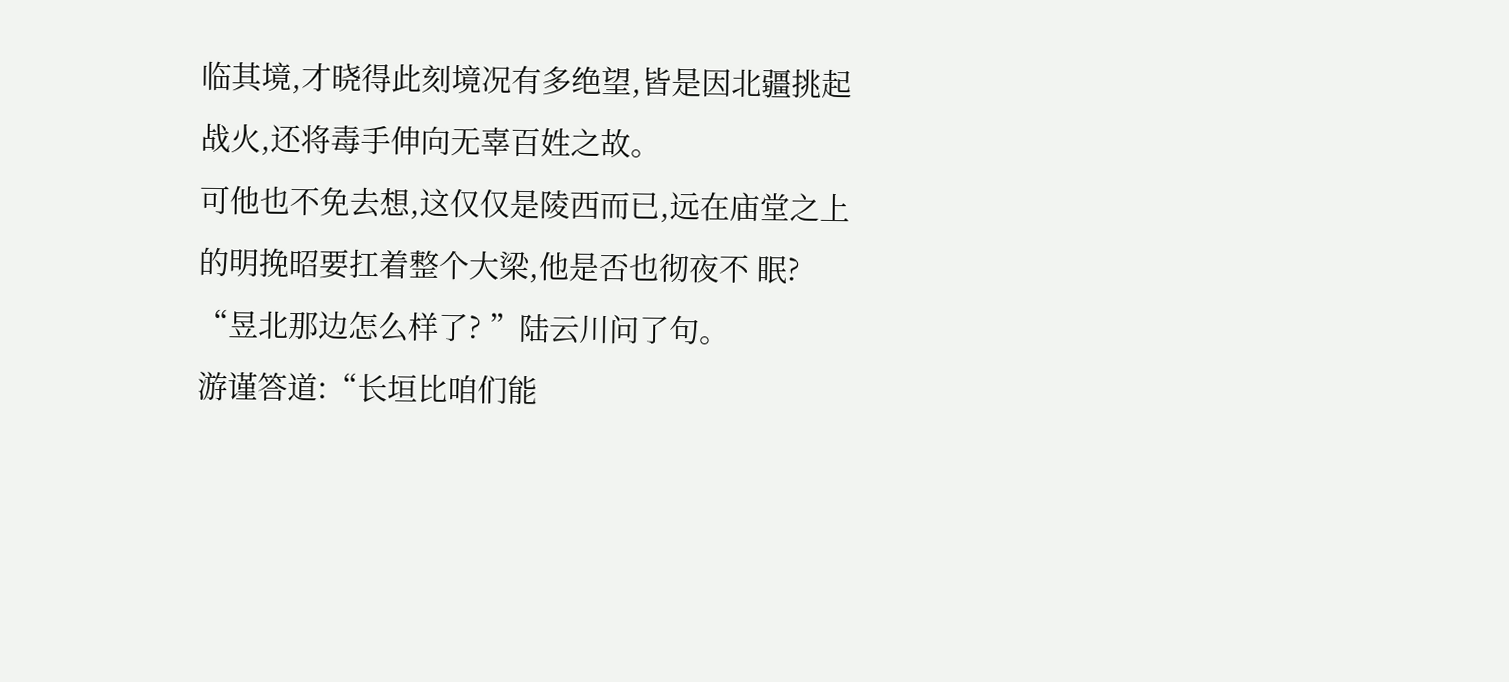临其境,才晓得此刻境况有多绝望,皆是因北疆挑起战火,还将毒手伸向无辜百姓之故。
可他也不免去想,这仅仅是陵西而已,远在庙堂之上的明挽昭要扛着整个大梁,他是否也彻夜不 眠?
“昱北那边怎么样了? ”陆云川问了句。
游谨答道:“长垣比咱们能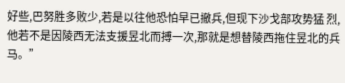好些,巴努胜多败少,若是以往他恐怕早已撤兵,但现下沙戈部攻势猛 烈,他若不是因陵西无法支援昱北而搏一次,那就是想替陵西拖住昱北的兵马。”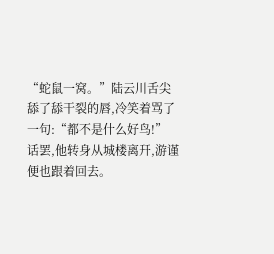“蛇鼠一窝。”陆云川舌尖舔了舔干裂的唇,冷笑着骂了一句:“都不是什么好鸟!”
话罢,他转身从城楼离幵,游谨便也跟着回去。